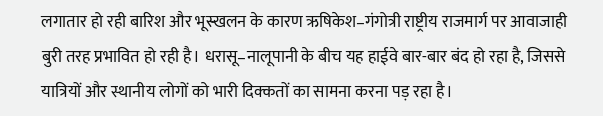लगातार हो रही बारिश और भूस्खलन के कारण ऋषिकेश–गंगोत्री राष्ट्रीय राजमार्ग पर आवाजाही बुरी तरह प्रभावित हो रही है। धरासू–नालूपानी के बीच यह हाईवे बार-बार बंद हो रहा है, जिससे यात्रियों और स्थानीय लोगों को भारी दिक्कतों का सामना करना पड़ रहा है।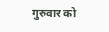गुरुवार को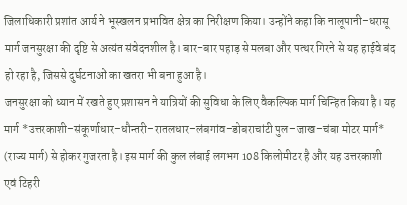जिलाधिकारी प्रशांत आर्य ने भूस्खलन प्रभावित क्षेत्र का निरीक्षण किया। उन्होंने कहा कि नालूपानी–धरासू मार्ग जनसुरक्षा की दृष्टि से अत्यंत संवेदनशील है। बार-बार पहाड़ से मलबा और पत्थर गिरने से यह हाईवे बंद हो रहा है, जिससे दुर्घटनाओं का खतरा भी बना हुआ है।
जनसुरक्षा को ध्यान में रखते हुए प्रशासन ने यात्रियों की सुविधा के लिए वैकल्पिक मार्ग चिन्हित किया है। यह मार्ग *उत्तरकाशी–संकूर्णाधार–धौन्तरी–रातलधार–लंबगांव–डोबराचांटी पुल–जाख–चंबा मोटर मार्ग* (राज्य मार्ग) से होकर गुजरता है। इस मार्ग की कुल लंबाई लगभग 108 किलोमीटर है और यह उत्तरकाशी एवं टिहरी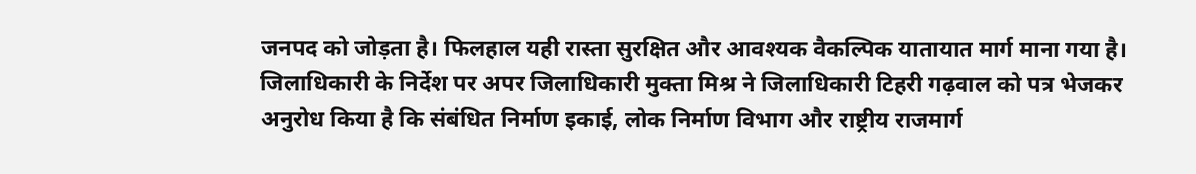जनपद को जोड़ता है। फिलहाल यही रास्ता सुरक्षित और आवश्यक वैकल्पिक यातायात मार्ग माना गया है।
जिलाधिकारी के निर्देश पर अपर जिलाधिकारी मुक्ता मिश्र ने जिलाधिकारी टिहरी गढ़वाल को पत्र भेजकर अनुरोध किया है कि संबंधित निर्माण इकाई, लोक निर्माण विभाग और राष्ट्रीय राजमार्ग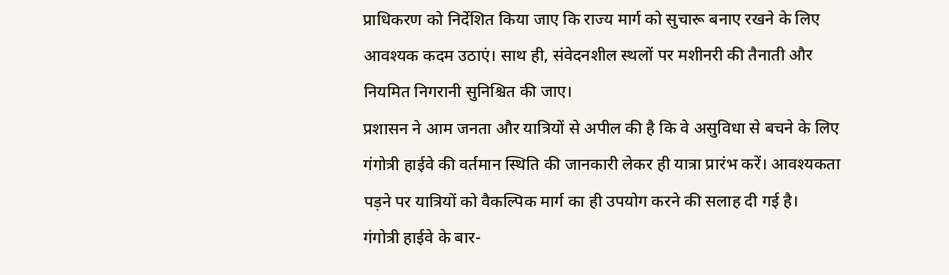प्राधिकरण को निर्देशित किया जाए कि राज्य मार्ग को सुचारू बनाए रखने के लिए आवश्यक कदम उठाएं। साथ ही, संवेदनशील स्थलों पर मशीनरी की तैनाती और नियमित निगरानी सुनिश्चित की जाए।
प्रशासन ने आम जनता और यात्रियों से अपील की है कि वे असुविधा से बचने के लिए गंगोत्री हाईवे की वर्तमान स्थिति की जानकारी लेकर ही यात्रा प्रारंभ करें। आवश्यकता पड़ने पर यात्रियों को वैकल्पिक मार्ग का ही उपयोग करने की सलाह दी गई है।
गंगोत्री हाईवे के बार-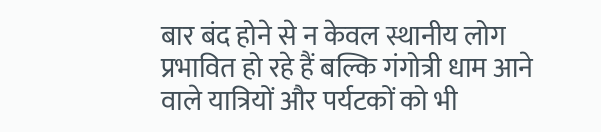बार बंद होने से न केवल स्थानीय लोग प्रभावित हो रहे हैं बल्कि गंगोत्री धाम आने वाले यात्रियों और पर्यटकों को भी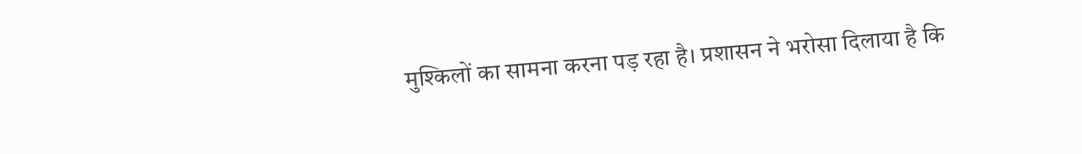मुश्किलों का सामना करना पड़ रहा है। प्रशासन ने भरोसा दिलाया है कि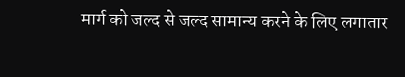मार्ग को जल्द से जल्द सामान्य करने के लिए लगातार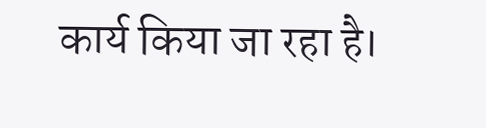कार्य किया जा रहा है।